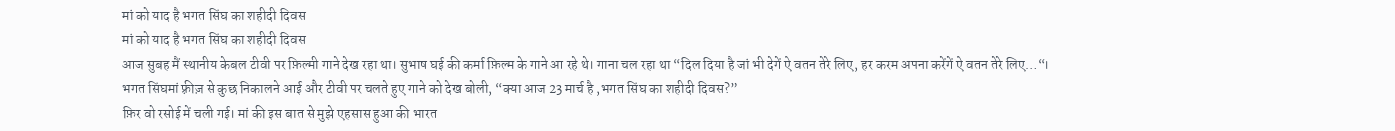मां को याद है भगत सिंघ का शहीदी दिवस
मां को याद है भगत सिंघ का शहीदी दिवस
आज सुबह मैं स्थानीय केबल टीवी पर फ़िल्मी गाने देख रहा था। सुभाष घई की कर्मा फ़िल्म के गाने आ रहे थे। गाना चल रहा था “दिल दिया है जां भी देगें ऐ वतन तेरे लिए, हर करम अपना करेंगें ऐ वतन तेरे लिए…“।
भगत सिंघमां फ़्रीज़ से कुछ निकालने आई और टीवी पर चलते हुए गाने को देख बोली, “क्या आज 23 मार्च है ,भगत सिंघ का शहीदी दिवस?”
फ़िर वो रसोई में चली गई। मां की इस बात से मुझे एहसास हुआ की भारत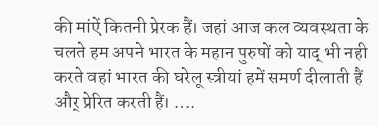की मांऐं कितनी प्रेरक हैं। जहां आज कल व्यवस्थता के चलते हम अपने भारत के महान पुरुषों को याद् भी नही करते वहां भारत की घरेलू स्त्रीयां हमें समर्ण दीलाती हैं
और् प्रेरित करती हैं। ….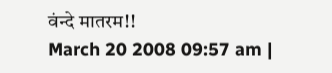वंन्दे मातरम!!
March 20 2008 09:57 am |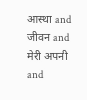आस्था and जीवन and मेरी अपनी and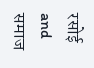रसोई and समाज